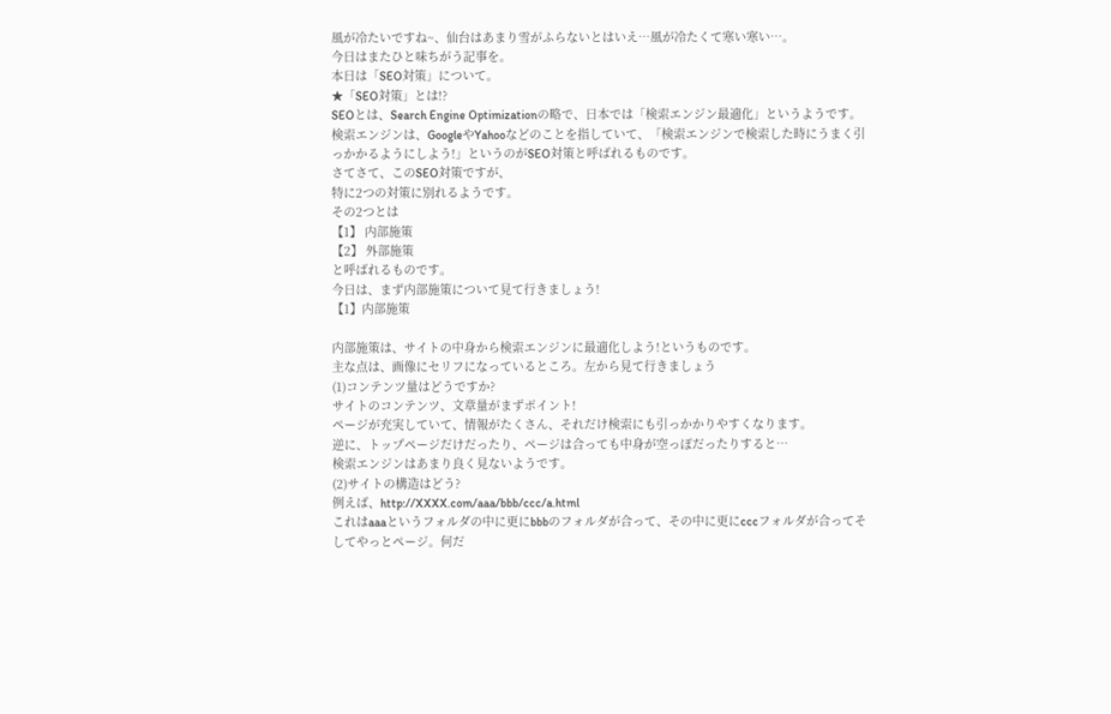風が冷たいですね~、仙台はあまり雪がふらないとはいえ…風が冷たくて寒い寒い…。
今日はまたひと味ちがう記事を。
本日は「SEO対策」について。
★「SEO対策」とは!?
SEOとは、Search Engine Optimizationの略で、日本では「検索エンジン最適化」というようです。
検索エンジンは、GoogleやYahooなどのことを指していて、「検索エンジンで検索した時にうまく引っかかるようにしよう!」というのがSEO対策と呼ばれるものです。
さてさて、このSEO対策ですが、
特に2つの対策に別れるようです。
その2つとは
【1】 内部施策
【2】 外部施策
と呼ばれるものです。
今日は、まず内部施策について見て行きましょう!
【1】内部施策

内部施策は、サイトの中身から検索エンジンに最適化しよう!というものです。
主な点は、画像にセリフになっているところ。左から見て行きましょう
(1)コンテンツ量はどうですか?
サイトのコンテンツ、文章量がまずポイント!
ページが充実していて、情報がたくさん、それだけ検索にも引っかかりやすくなります。
逆に、トップページだけだったり、ページは合っても中身が空っぽだったりすると…
検索エンジンはあまり良く見ないようです。
(2)サイトの構造はどう?
例えば、http://XXXX.com/aaa/bbb/ccc/a.html
これはaaaというフォルダの中に更にbbbのフォルダが合って、その中に更にcccフォルダが合ってそしてやっとページ。何だ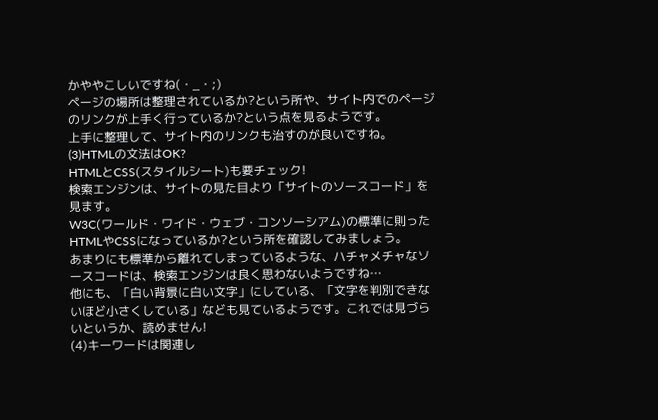かややこしいですね(・_・;)
ページの場所は整理されているか?という所や、サイト内でのページのリンクが上手く行っているか?という点を見るようです。
上手に整理して、サイト内のリンクも治すのが良いですね。
(3)HTMLの文法はOK?
HTMLとCSS(スタイルシート)も要チェック!
検索エンジンは、サイトの見た目より「サイトのソースコード」を見ます。
W3C(ワールド・ワイド・ウェブ・コンソーシアム)の標準に則ったHTMLやCSSになっているか?という所を確認してみましょう。
あまりにも標準から離れてしまっているような、ハチャメチャなソースコードは、検索エンジンは良く思わないようですね…
他にも、「白い背景に白い文字」にしている、「文字を判別できないほど小さくしている」なども見ているようです。これでは見づらいというか、読めません!
(4)キーワードは関連し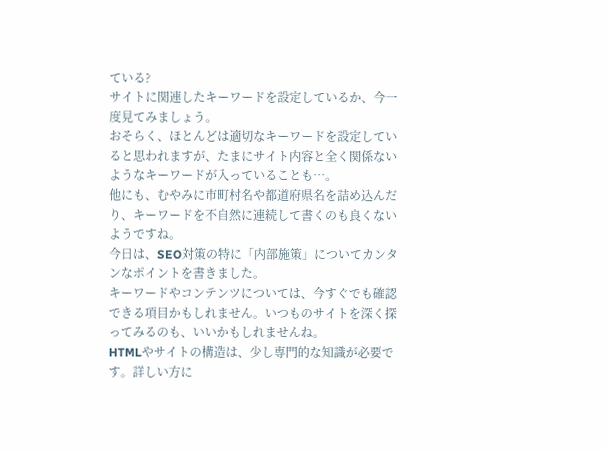ている?
サイトに関連したキーワードを設定しているか、今一度見てみましょう。
おそらく、ほとんどは適切なキーワードを設定していると思われますが、たまにサイト内容と全く関係ないようなキーワードが入っていることも…。
他にも、むやみに市町村名や都道府県名を詰め込んだり、キーワードを不自然に連続して書くのも良くないようですね。
今日は、SEO対策の特に「内部施策」についてカンタンなポイントを書きました。
キーワードやコンテンツについては、今すぐでも確認できる項目かもしれません。いつものサイトを深く探ってみるのも、いいかもしれませんね。
HTMLやサイトの構造は、少し専門的な知識が必要です。詳しい方に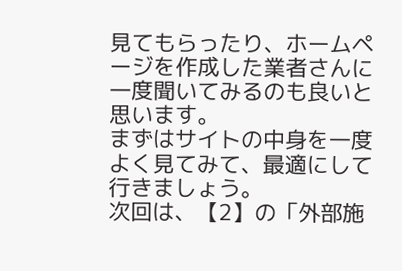見てもらったり、ホームページを作成した業者さんに一度聞いてみるのも良いと思います。
まずはサイトの中身を一度よく見てみて、最適にして行きましょう。
次回は、【2】の「外部施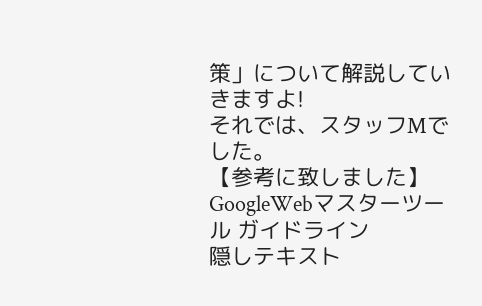策」について解説していきますよ!
それでは、スタッフMでした。
【参考に致しました】
GoogleWebマスターツール ガイドライン
隠しテキスト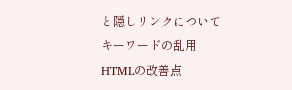と隠しリンクについて
キーワードの乱用
HTMLの改善点